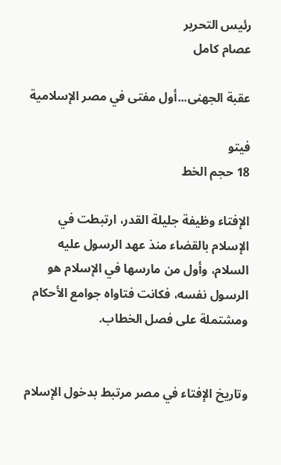رئيس التحرير
عصام كامل

عقبة الجهنى...أول مفتى في مصر الإسلامية

فيتو
18 حجم الخط

الإفتاء وظيفة جليلة القدر، ارتبطت في الإسلام بالقضاء منذ عهد الرسول عليه السلام، وأول من مارسها في الإسلام هو الرسول نفسه، فكانت فتاواه جوامع الأحكام ومشتملة على فصل الخطاب.


وتاريخ الإفتاء في مصر مرتبط بدخول الإسلام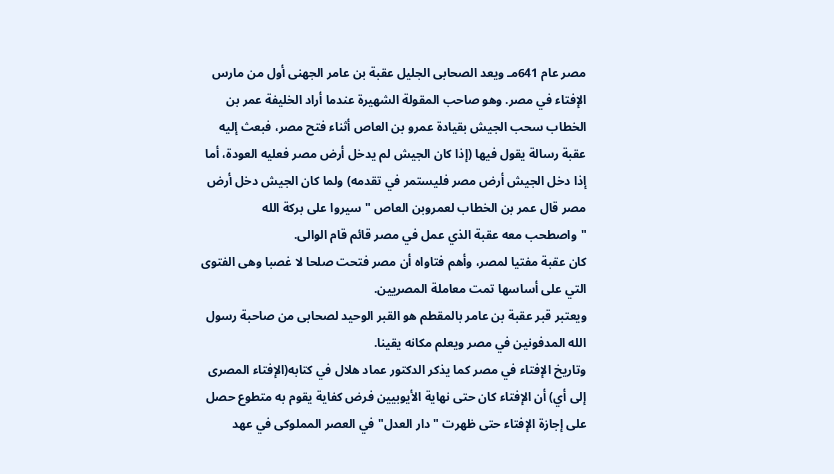مصر عام 641مـ ويعد الصحابى الجليل عقبة بن عامر الجهنى أول من مارس الإفتاء في مصر. وهو صاحب المقولة الشهيرة عندما أراد الخليفة عمر بن الخطاب سحب الجيش بقيادة عمرو بن العاص أثناء فتح مصر، فبعث إليه عقبة رسالة يقول فيها (إذا كان الجيش لم يدخل أرض مصر فعليه العودة، أما إذا دخل الجيش أرض مصر فليستمر في تقدمه) ولما كان الجيش دخل أرض مصر قال عمر بن الخطاب لعمروبن العاص "سيروا على بركة الله "واصطحب معه عقبة الذي عمل في مصر قائم قام الوالى.
كان عقبة مفتيا لمصر، وأهم فتاواه أن مصر فتحت صلحا لا غصبا وهى الفتوى التي على أساسها تمت معاملة المصريين.
ويعتبر قبر عقبة بن عامر بالمقطم هو القبر الوحيد لصحابى من صاحبة رسول الله المدفونين في مصر ويعلم مكانه يقينا.
وتاريخ الإفتاء في مصر كما يذكر الدكتور عماد هلال في كتابه(الإفتاء المصرى إلى أي) أن الإفتاء كان حتى نهاية الأيوبيين فرض كفاية يقوم به متطوع حصل على إجازة الإفتاء حتى ظهرت "دار العدل" في العصر المملوكى في عهد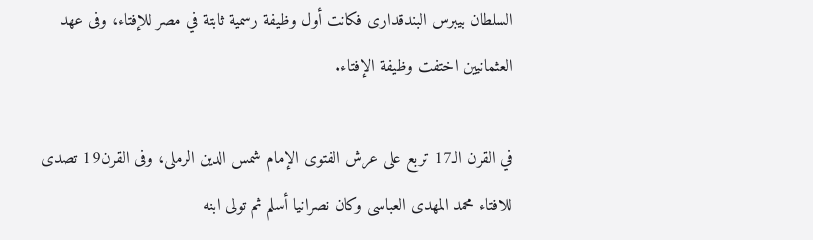السلطان بيبرس البندقدارى فكانت أول وظيفة رسمية ثابتة في مصر للإفتاء، وفى عهد العثمانيين اختفت وظيفة الإفتاء.

في القرن الـ17 تربع على عرش الفتوى الإمام شمس الدين الرملى، وفى القرن19 تصدى للافتاء محمد المهدى العباسى وكان نصرانيا أسلم ثم تولى ابنه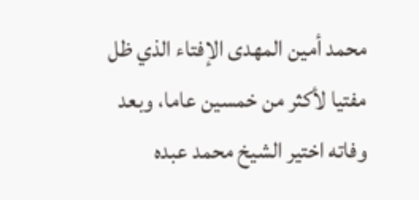محمد أمين المهدى الإفتاء الذي ظل مفتيا لأكثر من خمسين عاما، وبعد وفاته اختير الشيخ محمد عبده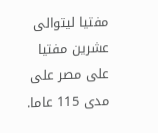مفتيا ليتوالى عشرين مفتيا على مصر على مدى 115 عاما.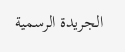الجريدة الرسمية